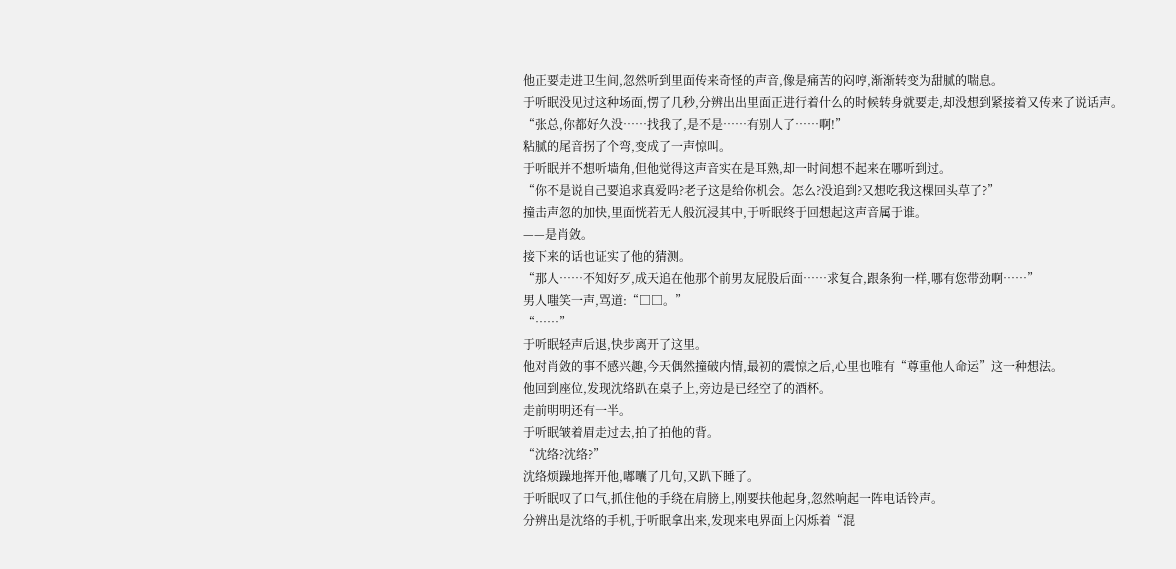他正要走进卫生间,忽然听到里面传来奇怪的声音,像是痛苦的闷哼,渐渐转变为甜腻的喘息。
于听眠没见过这种场面,愣了几秒,分辨出出里面正进行着什么的时候转身就要走,却没想到紧接着又传来了说话声。
“张总,你都好久没……找我了,是不是……有别人了……啊!”
粘腻的尾音拐了个弯,变成了一声惊叫。
于听眠并不想听墙角,但他觉得这声音实在是耳熟,却一时间想不起来在哪听到过。
“你不是说自己要追求真爱吗?老子这是给你机会。怎么?没追到?又想吃我这棵回头草了?”
撞击声忽的加快,里面恍若无人般沉浸其中,于听眠终于回想起这声音属于谁。
——是肖敛。
接下来的话也证实了他的猜测。
“那人……不知好歹,成天追在他那个前男友屁股后面……求复合,跟条狗一样,哪有您带劲啊……”
男人嗤笑一声,骂道:“□□。”
“……”
于听眠轻声后退,快步离开了这里。
他对肖敛的事不感兴趣,今天偶然撞破内情,最初的震惊之后,心里也唯有“尊重他人命运”这一种想法。
他回到座位,发现沈络趴在桌子上,旁边是已经空了的酒杯。
走前明明还有一半。
于听眠皱着眉走过去,拍了拍他的背。
“沈络?沈络?”
沈络烦躁地挥开他,嘟囔了几句,又趴下睡了。
于听眠叹了口气,抓住他的手绕在肩膀上,刚要扶他起身,忽然响起一阵电话铃声。
分辨出是沈络的手机,于听眠拿出来,发现来电界面上闪烁着“混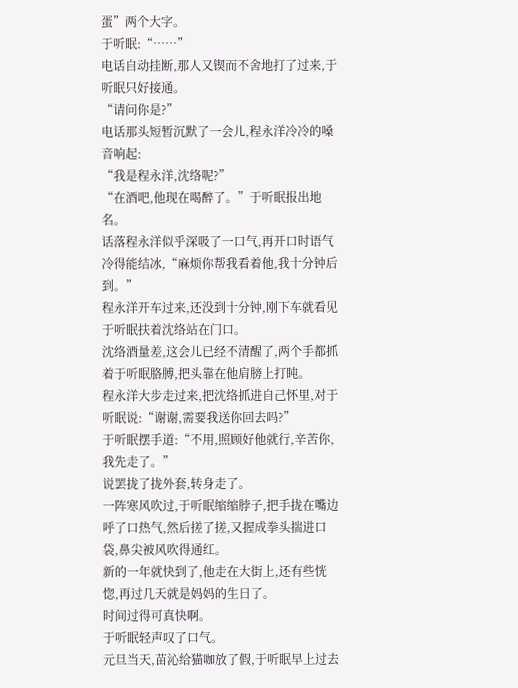蛋”两个大字。
于听眠:“……”
电话自动挂断,那人又锲而不舍地打了过来,于听眠只好接通。
“请问你是?”
电话那头短暂沉默了一会儿,程永洋冷冷的嗓音响起:
“我是程永洋,沈络呢?”
“在酒吧,他现在喝醉了。”于听眠报出地名。
话落程永洋似乎深吸了一口气,再开口时语气冷得能结冰,“麻烦你帮我看着他,我十分钟后到。”
程永洋开车过来,还没到十分钟,刚下车就看见于听眠扶着沈络站在门口。
沈络酒量差,这会儿已经不清醒了,两个手都抓着于听眠胳膊,把头靠在他肩膀上打盹。
程永洋大步走过来,把沈络抓进自己怀里,对于听眠说:“谢谢,需要我送你回去吗?”
于听眠摆手道:“不用,照顾好他就行,辛苦你,我先走了。”
说罢拢了拢外套,转身走了。
一阵寒风吹过,于听眠缩缩脖子,把手拢在嘴边呼了口热气,然后搓了搓,又握成拳头揣进口袋,鼻尖被风吹得通红。
新的一年就快到了,他走在大街上,还有些恍惚,再过几天就是妈妈的生日了。
时间过得可真快啊。
于听眠轻声叹了口气。
元旦当天,苗沁给猫咖放了假,于听眠早上过去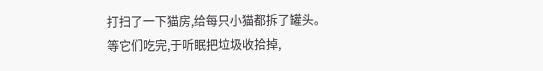打扫了一下猫房,给每只小猫都拆了罐头。
等它们吃完,于听眠把垃圾收拾掉,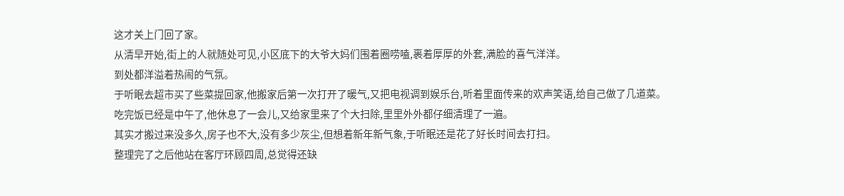这才关上门回了家。
从清早开始,街上的人就随处可见,小区底下的大爷大妈们围着圈唠嗑,裹着厚厚的外套,满脸的喜气洋洋。
到处都洋溢着热闹的气氛。
于听眠去超市买了些菜提回家,他搬家后第一次打开了暖气,又把电视调到娱乐台,听着里面传来的欢声笑语,给自己做了几道菜。
吃完饭已经是中午了,他休息了一会儿,又给家里来了个大扫除,里里外外都仔细清理了一遍。
其实才搬过来没多久,房子也不大,没有多少灰尘,但想着新年新气象,于听眠还是花了好长时间去打扫。
整理完了之后他站在客厅环顾四周,总觉得还缺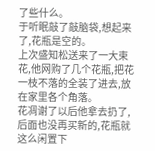了些什么。
于听眠敲了敲脑袋,想起来了,花瓶是空的。
上次盛知松送来了一大束花,他网购了几个花瓶,把花一枝不落的全装了进去,放在家里各个角落。
花凋谢了以后他拿去扔了,后面也没再买新的,花瓶就这么闲置下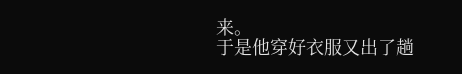来。
于是他穿好衣服又出了趟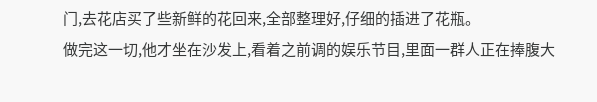门,去花店买了些新鲜的花回来,全部整理好,仔细的插进了花瓶。
做完这一切,他才坐在沙发上,看着之前调的娱乐节目,里面一群人正在捧腹大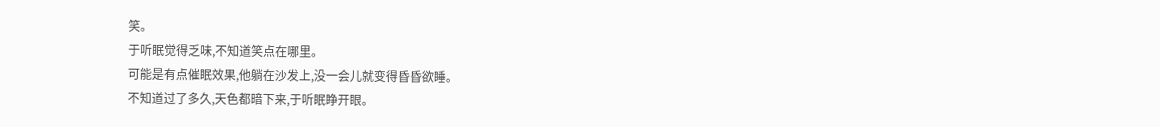笑。
于听眠觉得乏味,不知道笑点在哪里。
可能是有点催眠效果,他躺在沙发上,没一会儿就变得昏昏欲睡。
不知道过了多久,天色都暗下来,于听眠睁开眼。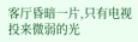客厅昏暗一片,只有电视投来微弱的光